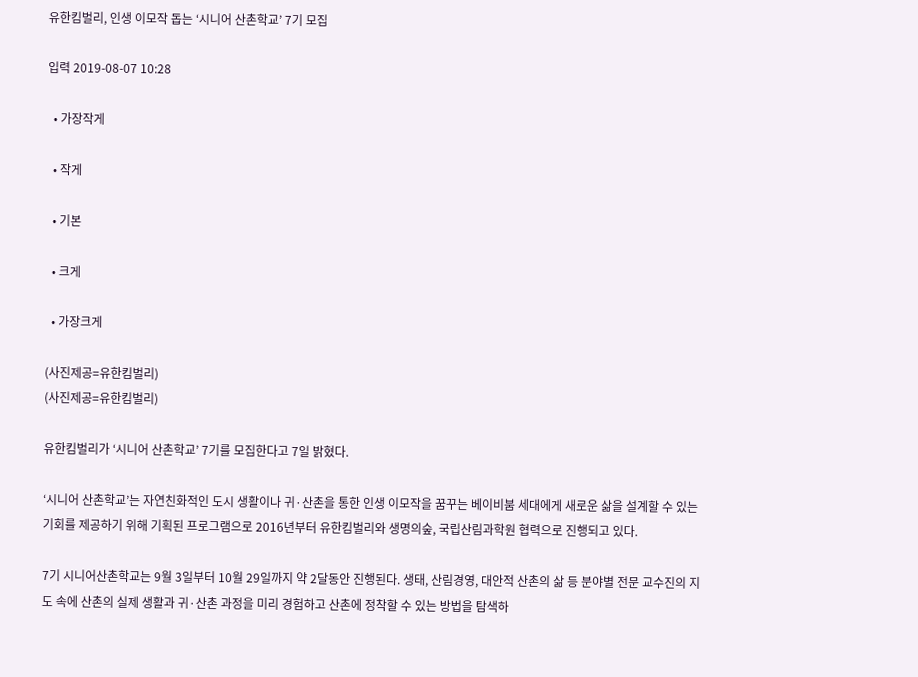유한킴벌리, 인생 이모작 돕는 ‘시니어 산촌학교’ 7기 모집

입력 2019-08-07 10:28

  • 가장작게

  • 작게

  • 기본

  • 크게

  • 가장크게

(사진제공=유한킴벌리)
(사진제공=유한킴벌리)

유한킴벌리가 ‘시니어 산촌학교’ 7기를 모집한다고 7일 밝혔다.

‘시니어 산촌학교’는 자연친화적인 도시 생활이나 귀·산촌을 통한 인생 이모작을 꿈꾸는 베이비붐 세대에게 새로운 삶을 설계할 수 있는 기회를 제공하기 위해 기획된 프로그램으로 2016년부터 유한킴벌리와 생명의숲, 국립산림과학원 협력으로 진행되고 있다.

7기 시니어산촌학교는 9월 3일부터 10월 29일까지 약 2달동안 진행된다. 생태, 산림경영, 대안적 산촌의 삶 등 분야별 전문 교수진의 지도 속에 산촌의 실제 생활과 귀·산촌 과정을 미리 경험하고 산촌에 정착할 수 있는 방법을 탐색하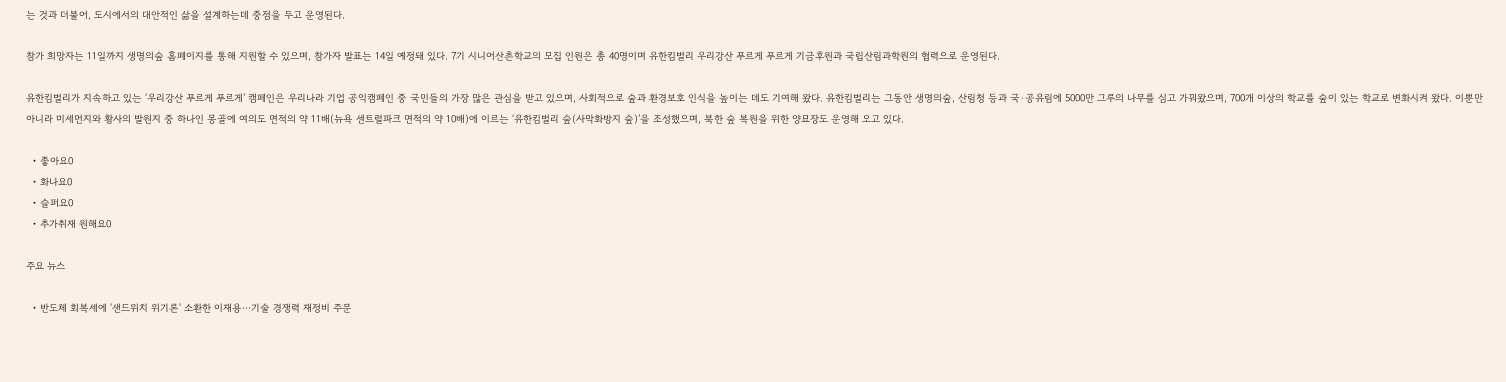는 것과 더불어, 도시에서의 대안적인 삶을 설계하는데 중점을 두고 운영된다.

참가 희망자는 11일까지 생명의숲 홈페이지를 통해 지원할 수 있으며, 참가자 발표는 14일 예정돼 있다. 7기 시니어산촌학교의 모집 인원은 총 40명이며 유한킴벌리 우리강산 푸르게 푸르게 기금후원과 국립산림과학원의 협력으로 운영된다.

유한킴벌리가 지속하고 있는 ‘우리강산 푸르게 푸르게’ 캠페인은 우리나라 기업 공익캠페인 중 국민들의 가장 많은 관심을 받고 있으며, 사회적으로 숲과 환경보호 인식을 높이는 데도 기여해 왔다. 유한킴벌리는 그동안 생명의숲, 산림청 등과 국∙공유림에 5000만 그루의 나무를 심고 가꿔왔으며, 700개 이상의 학교를 숲이 있는 학교로 변화시켜 왔다. 이뿐만 아니라 미세먼지와 황사의 발원지 중 하나인 몽골에 여의도 면적의 약 11배(뉴욕 센트럴파크 면적의 약 10배)에 이르는 ‘유한킴벌리 숲(사막화방지 숲)’을 조성했으며, 북한 숲 복원을 위한 양묘장도 운영해 오고 있다.

  • 좋아요0
  • 화나요0
  • 슬퍼요0
  • 추가취재 원해요0

주요 뉴스

  • 반도체 회복세에 '샌드위치 위기론' 소환한 이재용⋯기술 경쟁력 재정비 주문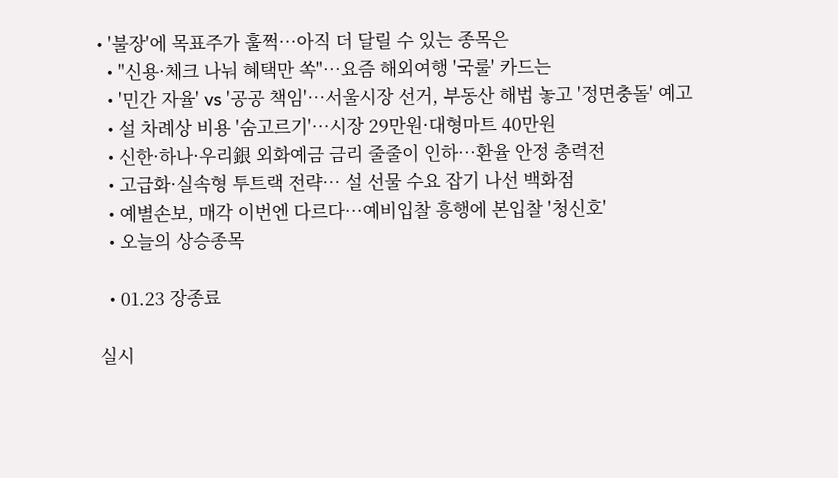• '불장'에 목표주가 훌쩍…아직 더 달릴 수 있는 종목은
  • "신용·체크 나눠 혜택만 쏙"…요즘 해외여행 '국룰' 카드는
  • '민간 자율' vs '공공 책임'…서울시장 선거, 부동산 해법 놓고 '정면충돌' 예고
  • 설 차례상 비용 '숨고르기'…시장 29만원·대형마트 40만원
  • 신한·하나·우리銀 외화예금 금리 줄줄이 인하…환율 안정 총력전
  • 고급화·실속형 투트랙 전략… 설 선물 수요 잡기 나선 백화점
  • 예별손보, 매각 이번엔 다르다…예비입찰 흥행에 본입찰 '청신호'
  • 오늘의 상승종목

  • 01.23 장종료

실시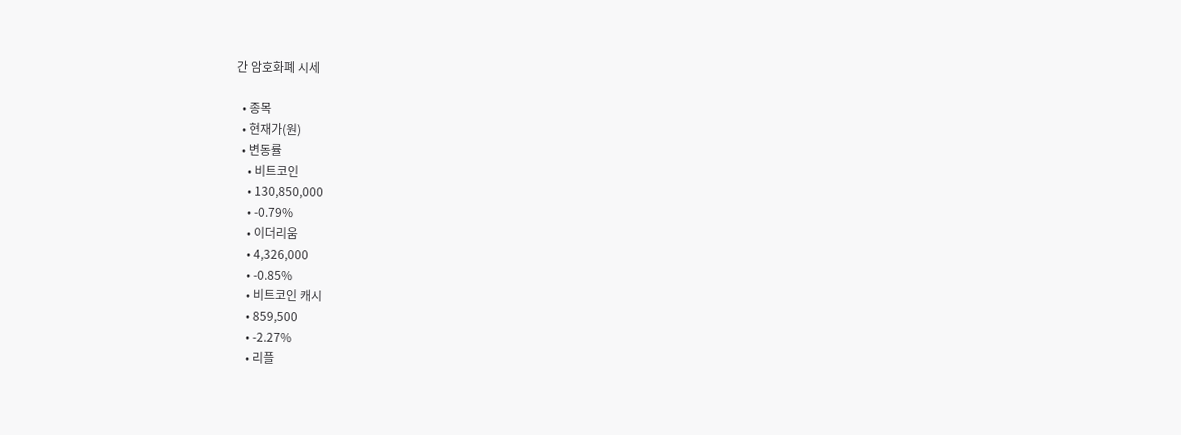간 암호화폐 시세

  • 종목
  • 현재가(원)
  • 변동률
    • 비트코인
    • 130,850,000
    • -0.79%
    • 이더리움
    • 4,326,000
    • -0.85%
    • 비트코인 캐시
    • 859,500
    • -2.27%
    • 리플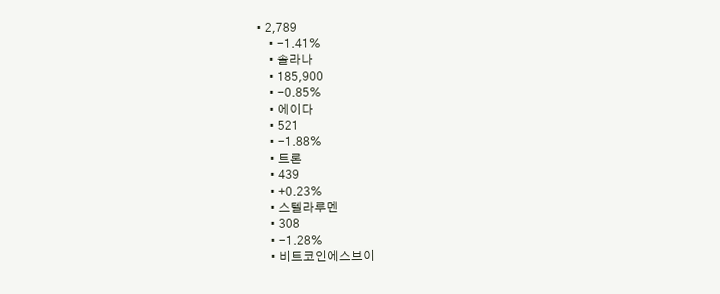• 2,789
    • -1.41%
    • 솔라나
    • 185,900
    • -0.85%
    • 에이다
    • 521
    • -1.88%
    • 트론
    • 439
    • +0.23%
    • 스텔라루멘
    • 308
    • -1.28%
    • 비트코인에스브이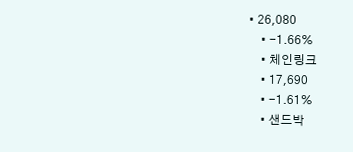• 26,080
    • -1.66%
    • 체인링크
    • 17,690
    • -1.61%
    • 샌드박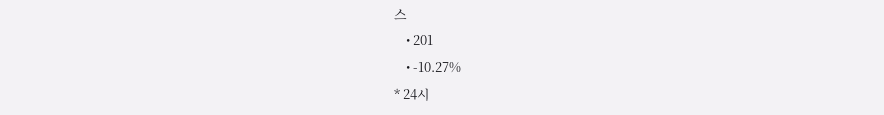스
    • 201
    • -10.27%
* 24시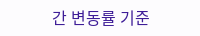간 변동률 기준